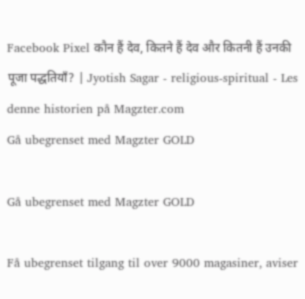Facebook Pixel कौन हैं देव, कितने हैं देव और कितनी हैं उनकी पूजा पद्धतियाँ? | Jyotish Sagar - religious-spiritual - Les denne historien på Magzter.com
Gå ubegrenset med Magzter GOLD

Gå ubegrenset med Magzter GOLD

Få ubegrenset tilgang til over 9000 magasiner, aviser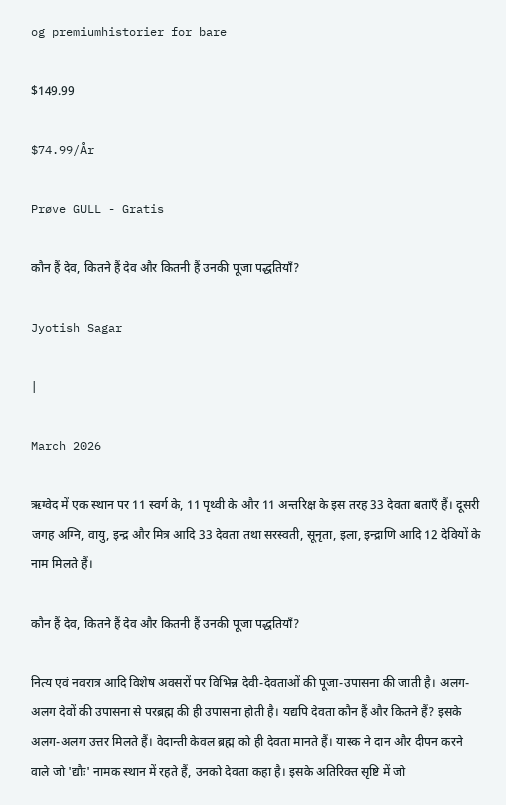og premiumhistorier for bare

$149.99

$74.99/År

Prøve GULL - Gratis

कौन हैं देव, कितने हैं देव और कितनी हैं उनकी पूजा पद्धतियाँ?

Jyotish Sagar

|

March 2026

ऋग्वेद में एक स्थान पर 11 स्वर्ग के, 11 पृथ्वी के और 11 अन्तरिक्ष के इस तरह 33 देवता बताएँ हैं। दूसरी जगह अग्नि, वायु, इन्द्र और मित्र आदि 33 देवता तथा सरस्वती, सूनृता, इला, इन्द्राणि आदि 12 देवियों के नाम मिलते हैं।

कौन हैं देव, कितने हैं देव और कितनी हैं उनकी पूजा पद्धतियाँ?

नित्य एवं नवरात्र आदि विशेष अवसरों पर विभिन्न देवी-देवताओं की पूजा-उपासना की जाती है। अलग-अलग देवों की उपासना से परब्रह्म की ही उपासना होती है। यद्यपि देवता कौन हैं और कितने हैं? इसके अलग-अलग उत्तर मिलते हैं। वेदान्ती केवल ब्रह्म को ही देवता मानते हैं। यास्क ने दान और दीपन करने वाले जो 'द्यौः' नामक स्थान में रहते हैं, उनको देवता कहा है। इसके अतिरिक्त सृष्टि में जो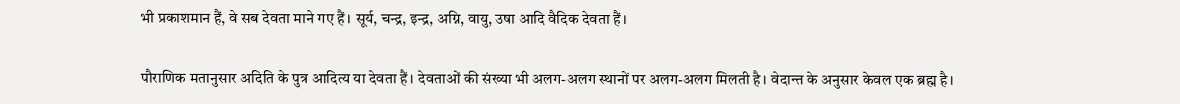भी प्रकाशमान हैं, वे सब देवता माने गए हैं। सूर्य, चन्द्र, इन्द्र, अग्नि, वायु, उषा आदि वैदिक देवता हैं।

पौराणिक मतानुसार अदिति के पुत्र आदित्य या देवता हैं। देवताओं की संख्या भी अलग-अलग स्थानों पर अलग-अलग मिलती है। वेदान्त के अनुसार केवल एक ब्रह्म है।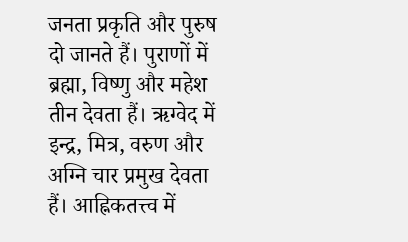जनता प्रकृति और पुरुष दो जानते हैं। पुराणों में ब्रह्मा, विष्णु और महेश तीन देवता हैं। ऋग्वेद में इन्द्र, मित्र, वरुण और अग्नि चार प्रमुख देवता हैं। आह्निकतत्त्व में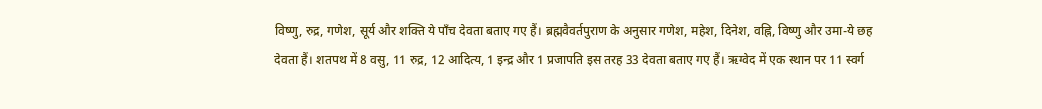विष्णु, रुद्र, गणेश, सूर्य और शक्ति ये पाँच देवता बताए गए हैं। ब्रह्मवैवर्तपुराण के अनुसार गणेश, महेश, दिनेश, वह्नि, विष्णु और उमा-ये छह देवता हैं। शतपथ में 8 वसु, 11 रुद्र, 12 आदित्य, 1 इन्द्र और 1 प्रजापति इस तरह 33 देवता बताए गए हैं। ऋग्वेद में एक स्थान पर 11 स्वर्ग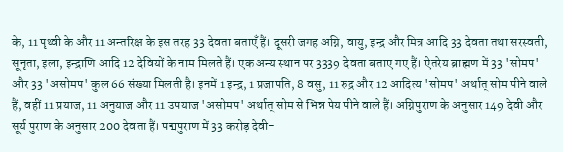के, 11 पृथ्वी के और 11 अन्तरिक्ष के इस तरह 33 देवता बताएँ हैं। दूसरी जगह अग्नि, वायु, इन्द्र और मित्र आदि 33 देवता तथा सरस्वती, सूनृता, इला, इन्द्राणि आदि 12 देवियों के नाम मिलते हैं। एक अन्य स्थान पर 3339 देवता बताए गए हैं। ऐतरेय ब्राह्मण में 33 'सोमप' और 33 'असोमप' कुल 66 संख्या मिलती है। इनमें 1 इन्द्र, 1 प्रजापति, 8 वसु, 11 रुद्र और 12 आदित्य 'सोमप' अर्थात् सोम पीने वाले हैं, वहीं 11 प्रयाज, 11 अनुयाज और 11 उपयाज 'असोमप' अर्थात् सोम से भिन्न पेय पीने वाले हैं। अग्निपुराण के अनुसार 149 देवी और सूर्य पुराण के अनुसार 200 देवता हैं। पद्मपुराण में 33 करोड़ देवी-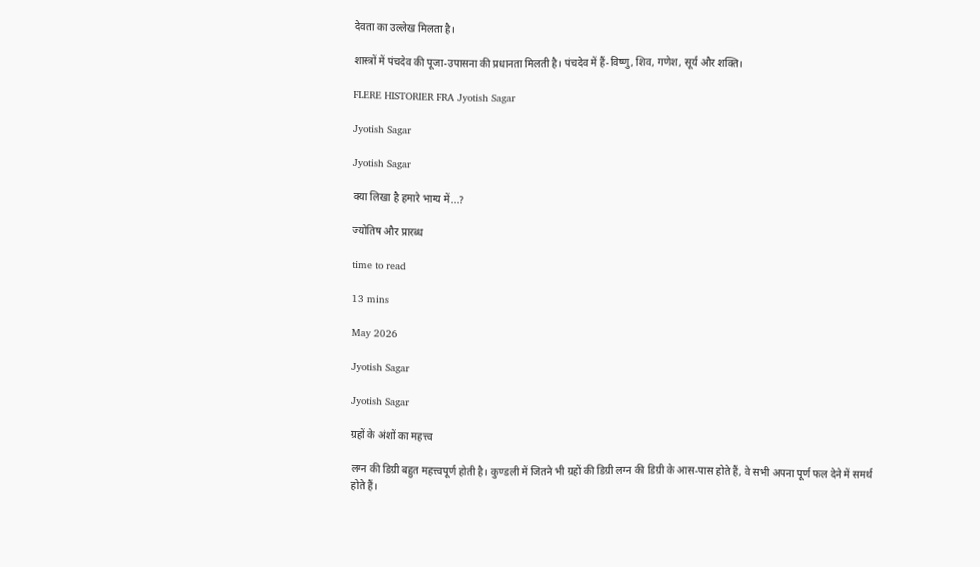देवता का उल्लेख मिलता है।

शास्त्रों में पंचदेव की पूजा-उपासना की प्रधानता मिलती है। पंचदेव में हैं-विष्णु, शिव, गणेश, सूर्य और शक्ति।

FLERE HISTORIER FRA Jyotish Sagar

Jyotish Sagar

Jyotish Sagar

क्या लिखा है हमारे भाग्य में...?

ज्योतिष और प्रारब्ध

time to read

13 mins

May 2026

Jyotish Sagar

Jyotish Sagar

ग्रहों के अंशों का महत्त्व

लग्न की डिग्री बहुत महत्त्वपूर्ण होती है। कुण्डली में जितने भी ग्रहों की डिग्री लग्न की डिग्री के आस-पास होते हैं, वे सभी अपना पूर्ण फल देने में समर्थ होते हैं।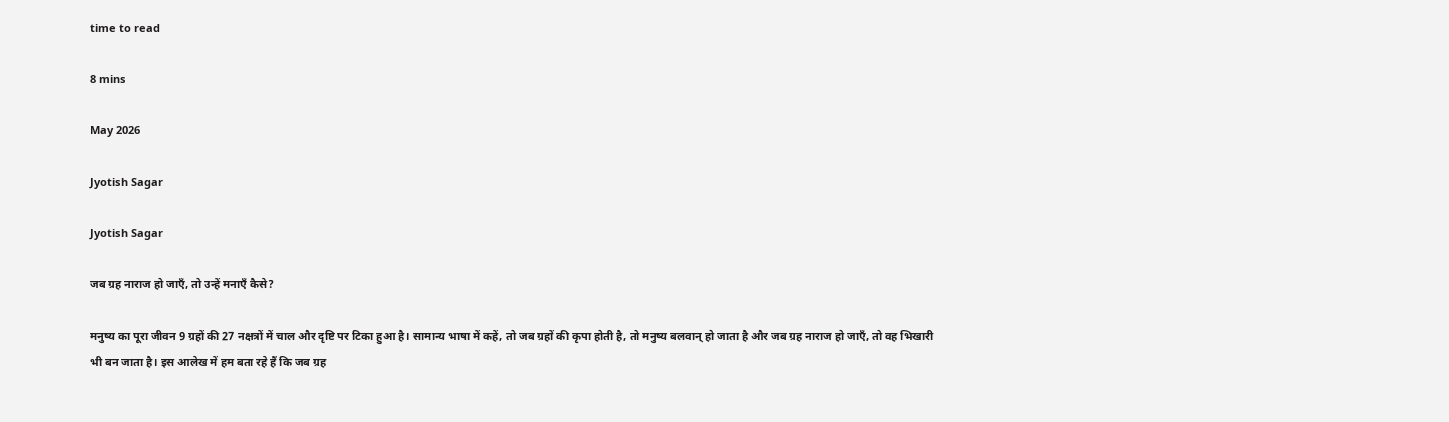time to read

8 mins

May 2026

Jyotish Sagar

Jyotish Sagar

जब ग्रह नाराज हो जाएँ, तो उन्हें मनाएँ कैसे?

मनुष्य का पूरा जीवन 9 ग्रहों की 27 नक्षत्रों में चाल और दृष्टि पर टिका हुआ है। सामान्य भाषा में कहें, तो जब ग्रहों की कृपा होती है, तो मनुष्य बलवान् हो जाता है और जब ग्रह नाराज हो जाएँ, तो वह भिखारी भी बन जाता है। इस आलेख में हम बता रहे हैं कि जब ग्रह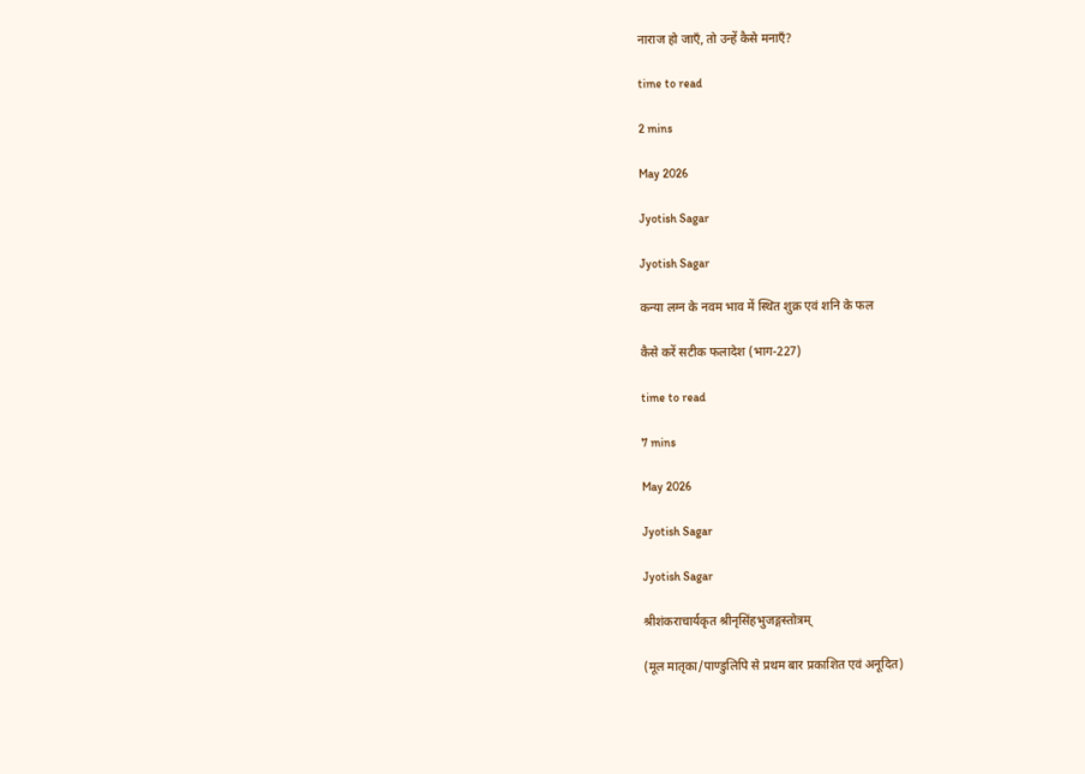नाराज हो जाएँ, तो उन्हें कैसे मनाएँ?

time to read

2 mins

May 2026

Jyotish Sagar

Jyotish Sagar

कन्या लग्न के नवम भाव में स्थित शुक्र एवं शनि के फल

कैसे करें सटीक फलादेश (भाग-227)

time to read

7 mins

May 2026

Jyotish Sagar

Jyotish Sagar

श्रीशंकराचार्यकृत श्रीनृसिंहभुजङ्गस्तोत्रम्

(मूल मातृका/पाण्डुलिपि से प्रथम बार प्रकाशित एवं अनूदित)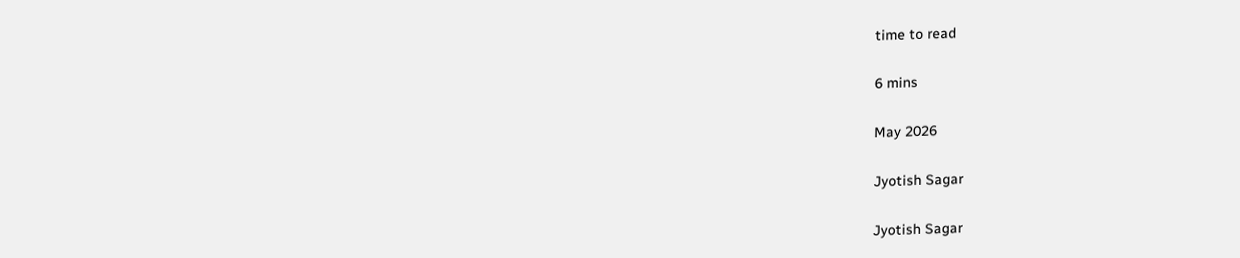time to read

6 mins

May 2026

Jyotish Sagar

Jyotish Sagar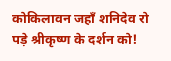कोकिलावन जहाँ शनिदेव रो पड़े श्रीकृष्ण के दर्शन को!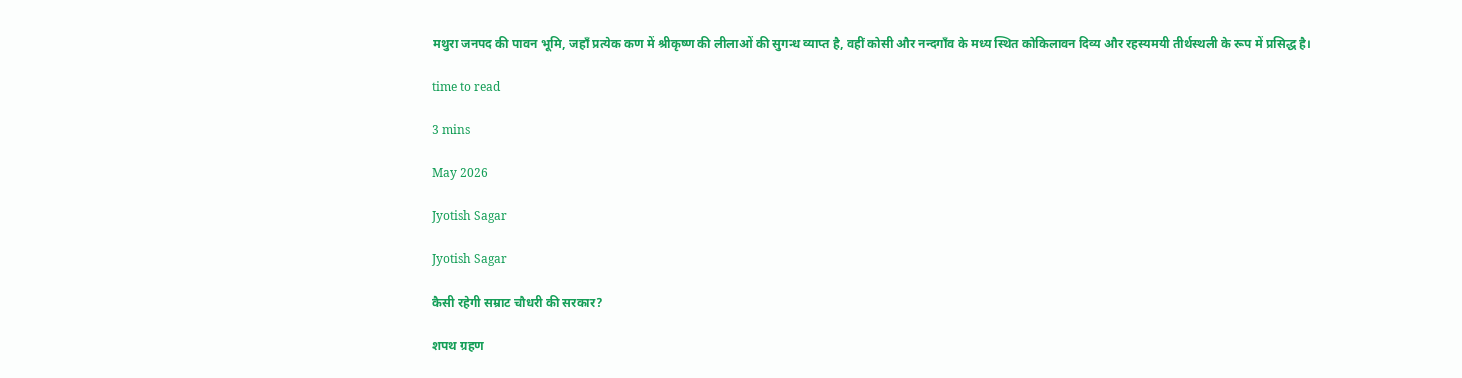मथुरा जनपद की पावन भूमि, जहाँ प्रत्येक कण में श्रीकृष्ण की लीलाओं की सुगन्ध व्याप्त है, वहीं कोसी और नन्दगाँव के मध्य स्थित कोकिलावन दिव्य और रहस्यमयी तीर्थस्थली के रूप में प्रसिद्ध है।

time to read

3 mins

May 2026

Jyotish Sagar

Jyotish Sagar

कैसी रहेगी सम्राट चौधरी की सरकार?

शपथ ग्रहण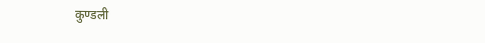कुण्डली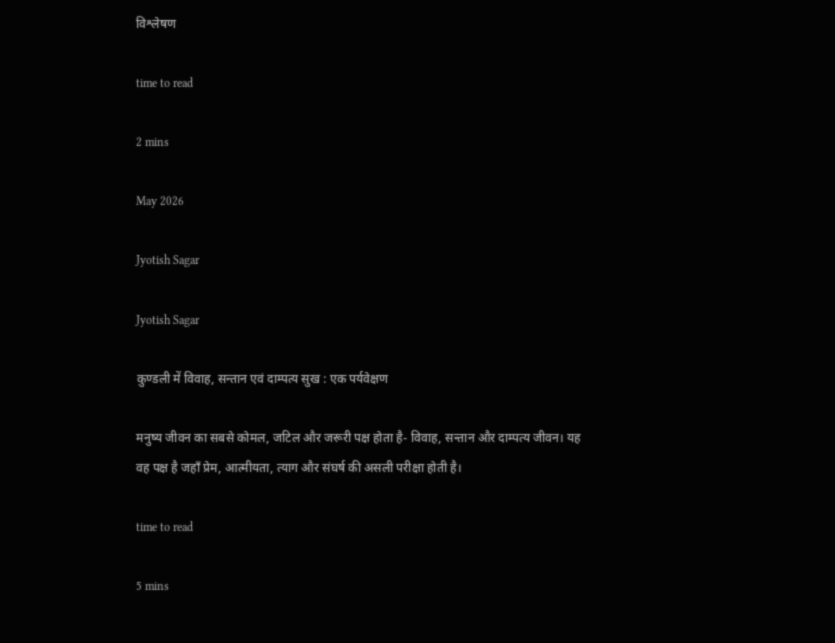विश्लेषण

time to read

2 mins

May 2026

Jyotish Sagar

Jyotish Sagar

कुण्डली में विवाह, सन्तान एवं दाम्पत्य सुख : एक पर्यवेक्षण

मनुष्य जीवन का सबसे कोमल, जटिल और जरूरी पक्ष होता है- विवाह, सन्तान और दाम्पत्य जीवन। यह वह पक्ष है जहाँ प्रेम, आत्मीयता, त्याग और संघर्ष की असली परीक्षा होती है।

time to read

5 mins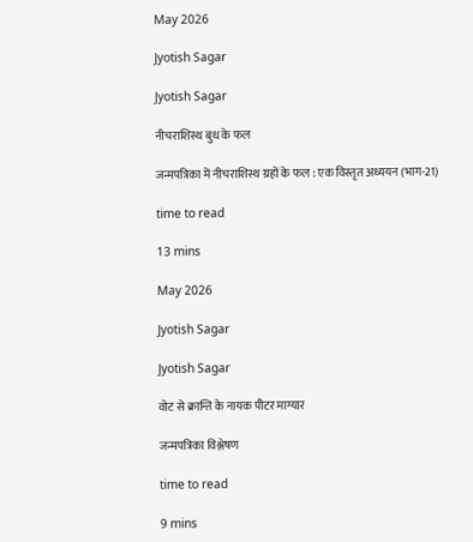May 2026

Jyotish Sagar

Jyotish Sagar

नीचराशिस्थ बुध के फल

जन्मपत्रिका में नीचराशिस्थ ग्रहों के फल : एक विस्तृत अध्ययन (भाग-21)

time to read

13 mins

May 2026

Jyotish Sagar

Jyotish Sagar

वोट से क्रान्ति के नायक पीटर माग्यार

जन्मपत्रिका विश्लेषण

time to read

9 mins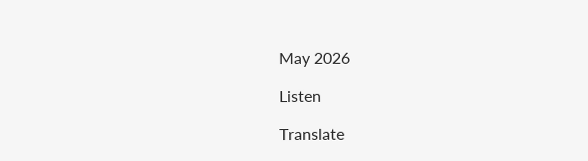May 2026

Listen

Translate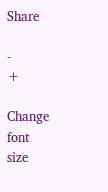Share

-
+

Change font size